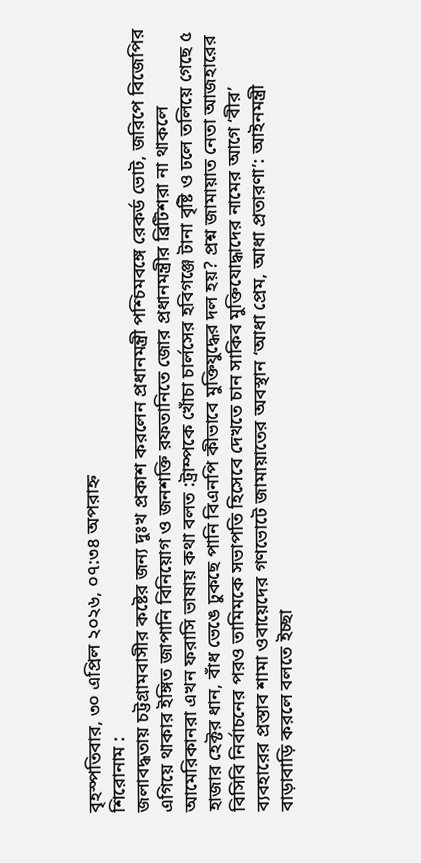বৃহস্পতিবার, ৩০ এপ্রিল ২০২৬, ০৭:৩৪ অপরাহ্ন
শিরোনাম :
জলাবদ্ধতায় চট্টগ্রামবাসীর কষ্টের জন্য দুঃখ প্রকাশ করলেন প্রধানমন্ত্রী পশ্চিমবঙ্গে রেকর্ড ভোট, জরিপে বিজেপির এগিয়ে থাকার ইঙ্গিত জাপানি বিনিয়োগ ও জনশক্তি রফতানিতে জোর প্রধানমন্ত্রীর ব্রিটিশরা না থাকলে আমেরিকানরা এখন ফরাসি ভাষায় কথা বলত :ট্রাম্পকে খোঁচা চার্লসের হবিগঞ্জে টানা বৃষ্টি ও ঢলে তলিয়ে গেছে ৫ হাজার হেক্টর ধান, বাঁধ ভেঙে ঢুকছে পানি বিএনপি কীভাবে মুক্তিযুদ্ধের দল হয়? প্রশ্ন জামায়াত নেতা আজহারের বিসিবি নির্বাচনের পরও তামিমকে সভাপতি হিসেবে দেখতে চান সাকিব মুক্তিযোদ্ধাদের নামের আগে ‘বীর’ ব্যবহারের প্রস্তাব শামা ওবায়েদের গণভোটে জামায়াতের অবস্থান ‘আধা প্রেম, আধা প্রতারণা’: আইনমন্ত্রী বাড়াবাড়ি করলে বলতে ইচ্ছা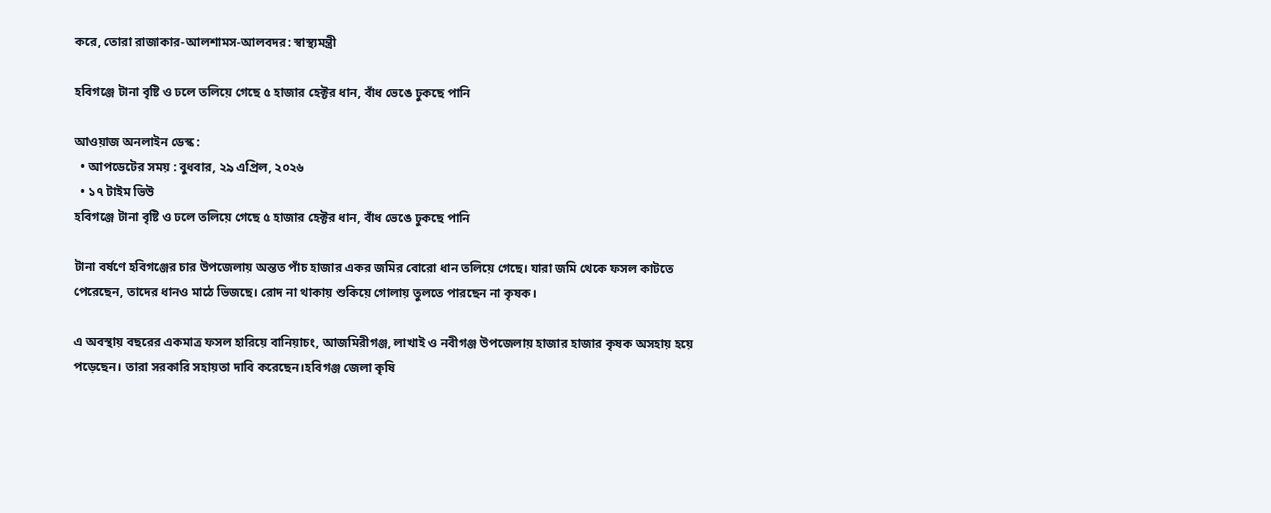করে, তোরা রাজাকার-আলশামস-আলবদর: স্বাস্থ্যমন্ত্রী

হবিগঞ্জে টানা বৃষ্টি ও ঢলে তলিয়ে গেছে ৫ হাজার হেক্টর ধান, বাঁধ ভেঙে ঢুকছে পানি

আওয়াজ অনলাইন ডেস্ক :
  • আপডেটের সময় : বুধবার, ২৯ এপ্রিল, ২০২৬
  • ১৭ টাইম ভিউ
হবিগঞ্জে টানা বৃষ্টি ও ঢলে তলিয়ে গেছে ৫ হাজার হেক্টর ধান, বাঁধ ভেঙে ঢুকছে পানি

টানা বর্ষণে হবিগঞ্জের চার উপজেলায় অন্তত পাঁচ হাজার একর জমির বোরো ধান তলিয়ে গেছে। যারা জমি থেকে ফসল কাটতে পেরেছেন, তাদের ধানও মাঠে ভিজছে। রোদ না থাকায় শুকিয়ে গোলায় তুলতে পারছেন না কৃষক।

এ অবস্থায় বছরের একমাত্র ফসল হারিয়ে বানিয়াচং, আজমিরীগঞ্জ, লাখাই ও নবীগঞ্জ উপজেলায় হাজার হাজার কৃষক অসহায় হয়ে পড়েছেন। তারা সরকারি সহায়তা দাবি করেছেন।হবিগঞ্জ জেলা কৃষি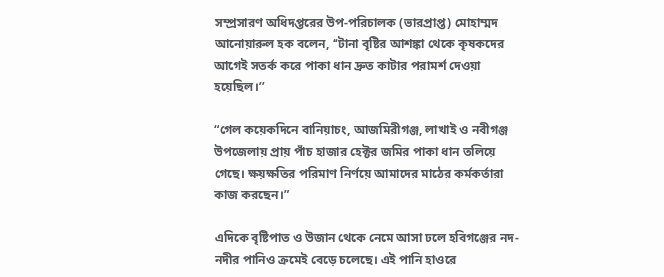সম্প্রসারণ অধিদপ্তরের উপ-পরিচালক (ভারপ্রাপ্ত) মোহাম্মদ আনোয়ারুল হক বলেন, ‘‘টানা বৃষ্টির আশঙ্কা থেকে কৃষকদের আগেই সতর্ক করে পাকা ধান দ্রুত কাটার পরামর্শ দেওয়া হয়েছিল।’’

“গেল কয়েকদিনে বানিয়াচং, আজমিরীগঞ্জ, লাখাই ও নবীগঞ্জ উপজেলায় প্রায় পাঁচ হাজার হেক্টর জমির পাকা ধান তলিয়ে গেছে। ক্ষয়ক্ষতির পরিমাণ নির্ণয়ে আমাদের মাঠের কর্মকর্তারা কাজ করছেন।”

এদিকে বৃষ্টিপাত ও উজান থেকে নেমে আসা ঢলে হবিগঞ্জের নদ-নদীর পানিও ক্রমেই বেড়ে চলেছে। এই পানি হাওরে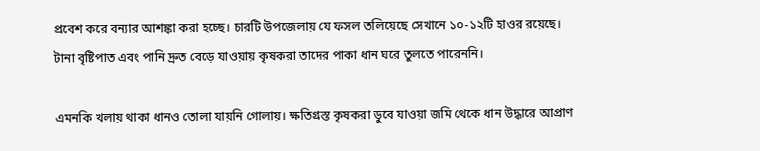প্রবেশ করে বন্যার আশঙ্কা করা হচ্ছে। চারটি উপজেলায় যে ফসল তলিয়েছে সেখানে ১০-১২টি হাওর রয়েছে। টানা বৃষ্টিপাত এবং পানি দ্রুত বেড়ে যাওয়ায় কৃষকরা তাদের পাকা ধান ঘরে তুলতে পারেননি।

এমনকি খলায় থাকা ধানও তোলা যায়নি গোলায়। ক্ষতিগ্রস্ত কৃষকরা ডুবে যাওয়া জমি থেকে ধান উদ্ধারে আপ্রাণ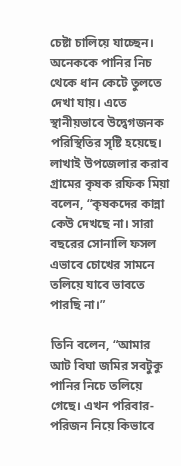চেষ্টা চালিয়ে যাচ্ছেন। অনেককে পানির নিচ থেকে ধান কেটে তুলতে দেখা যায়। এতে স্থানীয়ভাবে উদ্বেগজনক পরিস্থিতির সৃষ্টি হয়েছে। লাখাই উপজেলার করাব গ্রামের কৃষক রফিক মিয়া বলেন, “কৃষকদের কান্না কেউ দেখছে না। সারা বছরের সোনালি ফসল এভাবে চোখের সামনে তলিয়ে যাবে ভাবতে পারছি না।”

তিনি বলেন, “আমার আট বিঘা জমির সবটুকু পানির নিচে তলিয়ে গেছে। এখন পরিবার-পরিজন নিয়ে কিভাবে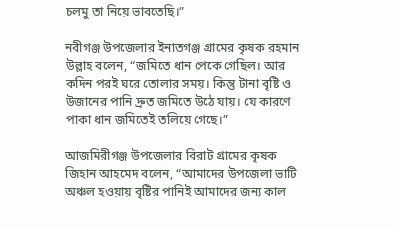চলমু তা নিয়ে ভাবতেছি।”

নবীগঞ্জ উপজেলার ইনাতগঞ্জ গ্রামের কৃষক রহমান উল্লাহ বলেন, “জমিতে ধান পেকে গেছিল। আর কদিন পরই ঘরে তোলার সময়। কিন্তু টানা বৃষ্টি ও উজানের পানি দ্রুত জমিতে উঠে যায়। যে কারণে পাকা ধান জমিতেই তলিয়ে গেছে।”

আজমিরীগঞ্জ উপজেলার বিরাট গ্রামের কৃষক জিহান আহমেদ বলেন, “আমাদের উপজেলা ভাটি অঞ্চল হওয়ায় বৃষ্টির পানিই আমাদের জন্য কাল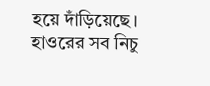হয়ে দাঁড়িয়েছে। হাওরের সব নিচু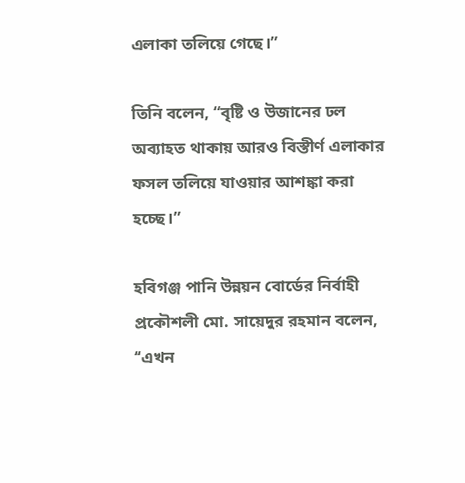এলাকা তলিয়ে গেছে।”

তিনি বলেন, “বৃষ্টি ও উজানের ঢল অব্যাহত থাকায় আরও বিস্তীর্ণ এলাকার ফসল তলিয়ে যাওয়ার আশঙ্কা করা হচ্ছে।”

হবিগঞ্জ পানি উন্নয়ন বোর্ডের নির্বাহী প্রকৌশলী মো. সায়েদুর রহমান বলেন, ‘‘এখন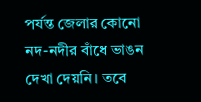পর্যন্ত জেলার কোনো নদ-নদীর বাঁধে ভাঙন দেখা দেয়নি। তবে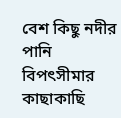বেশ কিছু নদীর পানি বিপৎসীমার কাছাকাছি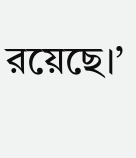রয়েছে।’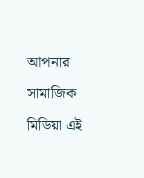আপনার সামাজিক মিডিয়া এই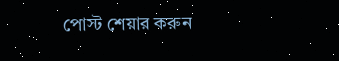পোস্ট শেয়ার করুন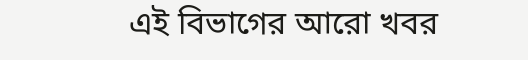এই বিভাগের আরো খবর